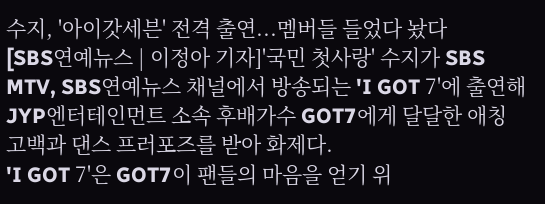수지, '아이갓세븐' 전격 출연...멤버들 들었다 놨다
[SBS연예뉴스 | 이정아 기자]'국민 첫사랑' 수지가 SBS MTV, SBS연예뉴스 채널에서 방송되는 'I GOT 7'에 출연해 JYP엔터테인먼트 소속 후배가수 GOT7에게 달달한 애칭 고백과 댄스 프러포즈를 받아 화제다.
'I GOT 7'은 GOT7이 팬들의 마음을 얻기 위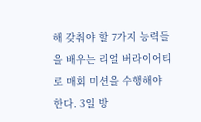해 갖춰야 할 7가지 능력들을 배우는 리얼 버라이어티로 매회 미션을 수행해야 한다. 3일 방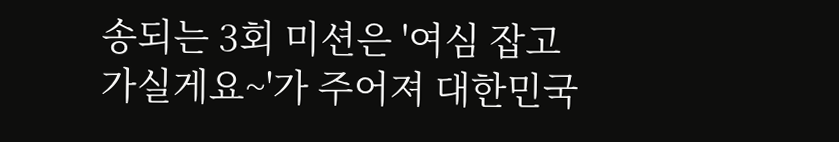송되는 3회 미션은 '여심 잡고 가실게요~'가 주어져 대한민국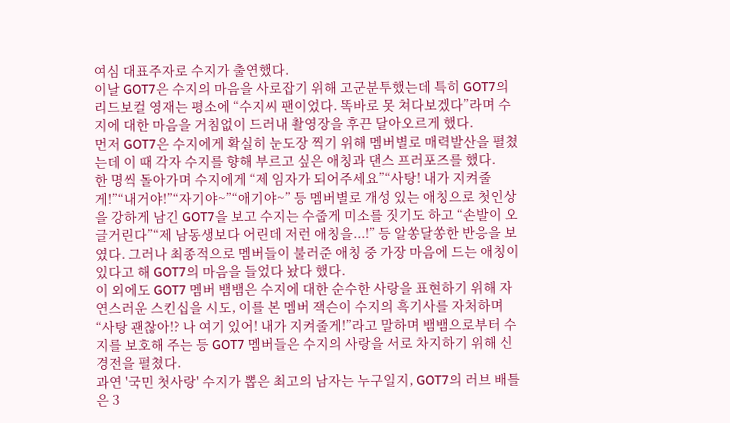여심 대표주자로 수지가 출연했다.
이날 GOT7은 수지의 마음을 사로잡기 위해 고군분투했는데 특히 GOT7의 리드보컬 영재는 평소에 “수지씨 팬이었다. 똑바로 못 쳐다보겠다”라며 수지에 대한 마음을 거침없이 드러내 촬영장을 후끈 달아오르게 했다.
먼저 GOT7은 수지에게 확실히 눈도장 찍기 위해 멤버별로 매력발산을 펼쳤는데 이 때 각자 수지를 향해 부르고 싶은 애칭과 댄스 프러포즈를 했다.
한 명씩 돌아가며 수지에게 “제 임자가 되어주세요”“사탕! 내가 지켜줄게!”“내거야!”“자기야~”“애기야~” 등 멤버별로 개성 있는 애칭으로 첫인상을 강하게 남긴 GOT7을 보고 수지는 수줍게 미소를 짓기도 하고 “손발이 오글거린다”“제 남동생보다 어린데 저런 애칭을...!” 등 알쏭달쏭한 반응을 보였다. 그러나 최종적으로 멤버들이 불러준 애칭 중 가장 마음에 드는 애칭이 있다고 해 GOT7의 마음을 들었다 놨다 했다.
이 외에도 GOT7 멤버 뱀뱀은 수지에 대한 순수한 사랑을 표현하기 위해 자연스러운 스킨십을 시도, 이를 본 멤버 잭슨이 수지의 흑기사를 자처하며 “사탕 괜찮아!? 나 여기 있어! 내가 지켜줄게!”라고 말하며 뱀뱀으로부터 수지를 보호해 주는 등 GOT7 멤버들은 수지의 사랑을 서로 차지하기 위해 신경전을 펼쳤다.
과연 '국민 첫사랑' 수지가 뽑은 최고의 남자는 누구일지, GOT7의 러브 배틀은 3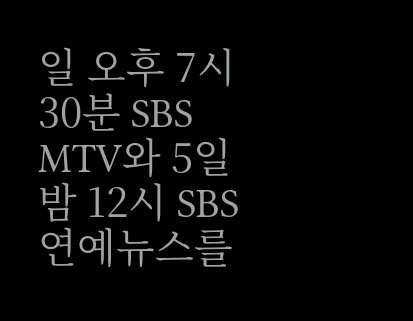일 오후 7시 30분 SBS MTV와 5일 밤 12시 SBS연예뉴스를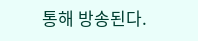통해 방송된다.